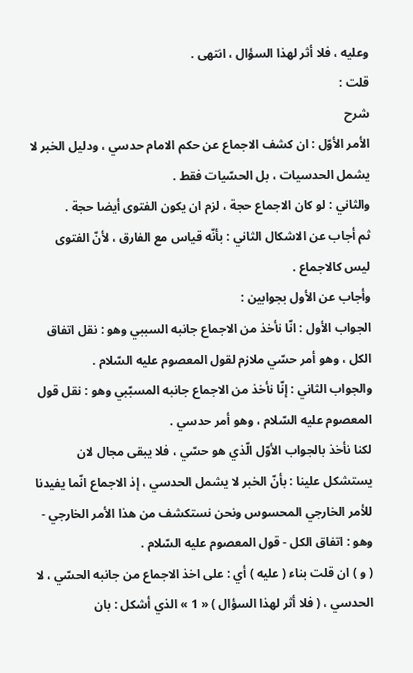وعليه ، فلا أثر لهذا السؤال ، انتهى .
قلت :
شرح
الأمر الأوّل : ان كشف الاجماع عن حكم الامام حدسي ، ودليل الخبر لا يشمل الحدسيات ، بل الحسّيات فقط .
والثاني : لو كان الاجماع حجة ، لزم ان يكون الفتوى أيضا حجة .
ثم أجاب عن الاشكال الثاني : بأنّه قياس مع الفارق ، لأنّ الفتوى ليس كالاجماع .
وأجاب عن الأول بجوابين :
الجواب الأول : انّا نأخذ من الاجماع جانبه السببي وهو : نقل اتفاق الكل ، وهو أمر حسّي ملازم لقول المعصوم عليه السّلام .
والجواب الثاني : إنّا نأخذ من الاجماع جانبه المسبّبي وهو : نقل قول المعصوم عليه السّلام ، وهو أمر حدسي .
لكنا نأخذ بالجواب الأوّل الّذي هو حسّي ، فلا يبقى مجال لان يستشكل علينا : بأنّ الخبر لا يشمل الحدسي ، إذ الاجماع انّما يفيدنا للأمر الخارجي المحسوس ونحن نستكشف من هذا الأمر الخارجي - وهو : اتفاق الكل - قول المعصوم عليه السّلام .
( و ) ان قلت بناء ( عليه ) أي : على اخذ الاجماع من جانبه الحسّي ، لا الحدسي ، ( فلا أثر لهذا السؤال ) « 1 » الذي أشكل : بان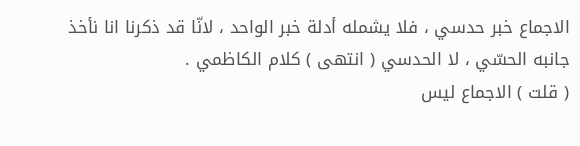الاجماع خبر حدسي ، فلا يشمله أدلة خبر الواحد ، لانّا قد ذكرنا انا نأخذ جانبه الحسّي ، لا الحدسي ( انتهى ) كلام الكاظمي .
( قلت ) الاجماع ليس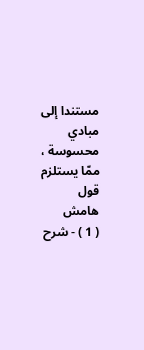مستندا إلى مبادي محسوسة ، ممّا يستلزم قول
هامش
( 1 ) - شرح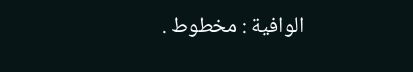الوافية : مخطوط .